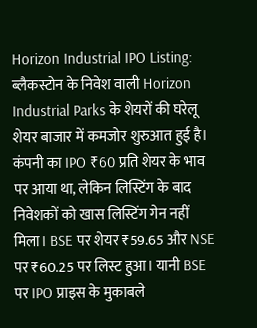Horizon Industrial IPO Listing: ब्लैकस्टोन के निवेश वाली Horizon Industrial Parks के शेयरों की घरेलू शेयर बाजार में कमजोर शुरुआत हुई है। कंपनी का IPO ₹60 प्रति शेयर के भाव पर आया था, लेकिन लिस्टिंग के बाद निवेशकों को खास लिस्टिंग गेन नहीं मिला। BSE पर शेयर ₹59.65 और NSE पर ₹60.25 पर लिस्ट हुआ। यानी BSE पर IPO प्राइस के मुकाबले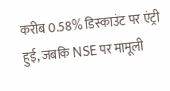करीब 0.58% डिस्काउंट पर एंट्री हुई, जबकि NSE पर मामूली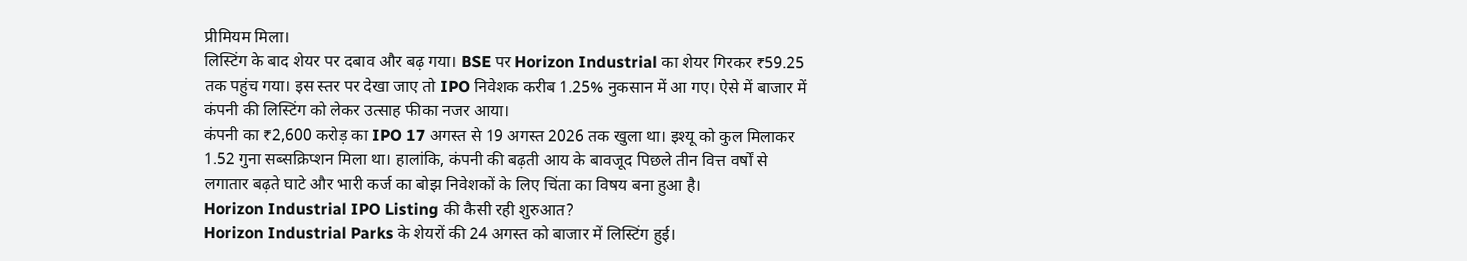प्रीमियम मिला।
लिस्टिंग के बाद शेयर पर दबाव और बढ़ गया। BSE पर Horizon Industrial का शेयर गिरकर ₹59.25 तक पहुंच गया। इस स्तर पर देखा जाए तो IPO निवेशक करीब 1.25% नुकसान में आ गए। ऐसे में बाजार में कंपनी की लिस्टिंग को लेकर उत्साह फीका नजर आया।
कंपनी का ₹2,600 करोड़ का IPO 17 अगस्त से 19 अगस्त 2026 तक खुला था। इश्यू को कुल मिलाकर 1.52 गुना सब्सक्रिप्शन मिला था। हालांकि, कंपनी की बढ़ती आय के बावजूद पिछले तीन वित्त वर्षों से लगातार बढ़ते घाटे और भारी कर्ज का बोझ निवेशकों के लिए चिंता का विषय बना हुआ है।
Horizon Industrial IPO Listing की कैसी रही शुरुआत?
Horizon Industrial Parks के शेयरों की 24 अगस्त को बाजार में लिस्टिंग हुई।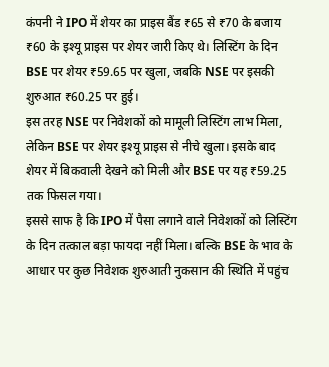कंपनी ने IPO में शेयर का प्राइस बैंड ₹65 से ₹70 के बजाय ₹60 के इश्यू प्राइस पर शेयर जारी किए थे। लिस्टिंग के दिन BSE पर शेयर ₹59.65 पर खुला, जबकि NSE पर इसकी शुरुआत ₹60.25 पर हुई।
इस तरह NSE पर निवेशकों को मामूली लिस्टिंग लाभ मिला, लेकिन BSE पर शेयर इश्यू प्राइस से नीचे खुला। इसके बाद शेयर में बिकवाली देखने को मिली और BSE पर यह ₹59.25 तक फिसल गया।
इससे साफ है कि IPO में पैसा लगाने वाले निवेशकों को लिस्टिंग के दिन तत्काल बड़ा फायदा नहीं मिला। बल्कि BSE के भाव के आधार पर कुछ निवेशक शुरुआती नुकसान की स्थिति में पहुंच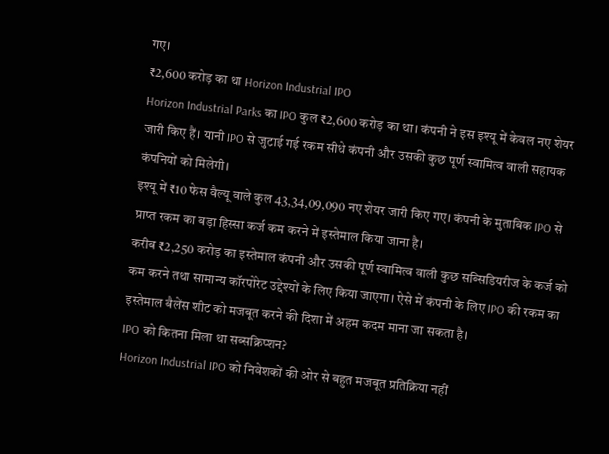गए।
₹2,600 करोड़ का था Horizon Industrial IPO
Horizon Industrial Parks का IPO कुल ₹2,600 करोड़ का था। कंपनी ने इस इश्यू में केवल नए शेयर जारी किए हैं। यानी IPO से जुटाई गई रकम सीधे कंपनी और उसकी कुछ पूर्ण स्वामित्व वाली सहायक कंपनियों को मिलेगी।
इश्यू में ₹10 फेस वैल्यू वाले कुल 43,34,09,090 नए शेयर जारी किए गए। कंपनी के मुताबिक IPO से प्राप्त रकम का बड़ा हिस्सा कर्ज कम करने में इस्तेमाल किया जाना है।
करीब ₹2,250 करोड़ का इस्तेमाल कंपनी और उसकी पूर्ण स्वामित्व वाली कुछ सब्सिडियरीज के कर्ज को कम करने तथा सामान्य कॉरपोरेट उद्देश्यों के लिए किया जाएगा। ऐसे में कंपनी के लिए IPO की रकम का इस्तेमाल बैलेंस शीट को मजबूत करने की दिशा में अहम कदम माना जा सकता है।
IPO को कितना मिला था सब्सक्रिप्शन?
Horizon Industrial IPO को निवेशकों की ओर से बहुत मजबूत प्रतिक्रिया नहीं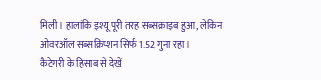मिली। हालांकि इश्यू पूरी तरह सब्सक्राइब हुआ, लेकिन ओवरऑल सब्सक्रिप्शन सिर्फ 1.52 गुना रहा।
कैटेगरी के हिसाब से देखें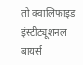तो क्वालिफाइड इंस्टीट्यूशनल बायर्स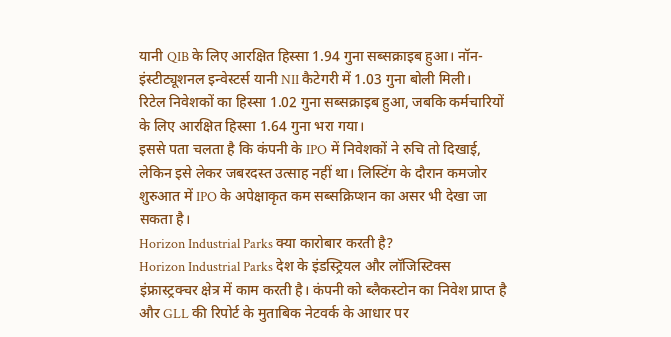यानी QIB के लिए आरक्षित हिस्सा 1.94 गुना सब्सक्राइब हुआ। नॉन-इंस्टीट्यूशनल इन्वेस्टर्स यानी NII कैटेगरी में 1.03 गुना बोली मिली।
रिटेल निवेशकों का हिस्सा 1.02 गुना सब्सक्राइब हुआ, जबकि कर्मचारियों के लिए आरक्षित हिस्सा 1.64 गुना भरा गया।
इससे पता चलता है कि कंपनी के IPO में निवेशकों ने रुचि तो दिखाई, लेकिन इसे लेकर जबरदस्त उत्साह नहीं था। लिस्टिंग के दौरान कमजोर शुरुआत में IPO के अपेक्षाकृत कम सब्सक्रिप्शन का असर भी देखा जा सकता है।
Horizon Industrial Parks क्या कारोबार करती है?
Horizon Industrial Parks देश के इंडस्ट्रियल और लॉजिस्टिक्स इंफ्रास्ट्रक्चर क्षेत्र में काम करती है। कंपनी को ब्लैकस्टोन का निवेश प्राप्त है और GLL की रिपोर्ट के मुताबिक नेटवर्क के आधार पर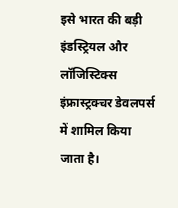इसे भारत की बड़ी इंडस्ट्रियल और लॉजिस्टिक्स इंफ्रास्ट्रक्चर डेवलपर्स में शामिल किया जाता है।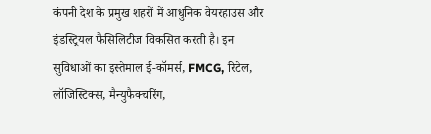कंपनी देश के प्रमुख शहरों में आधुनिक वेयरहाउस और इंडस्ट्रियल फैसिलिटीज विकसित करती है। इन सुविधाओं का इस्तेमाल ई-कॉमर्स, FMCG, रिटेल, लॉजिस्टिक्स, मैन्युफैक्चरिंग,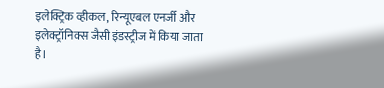इलेक्ट्रिक व्हीकल, रिन्यूएबल एनर्जी और इलेक्ट्रॉनिक्स जैसी इंडस्ट्रीज में किया जाता है।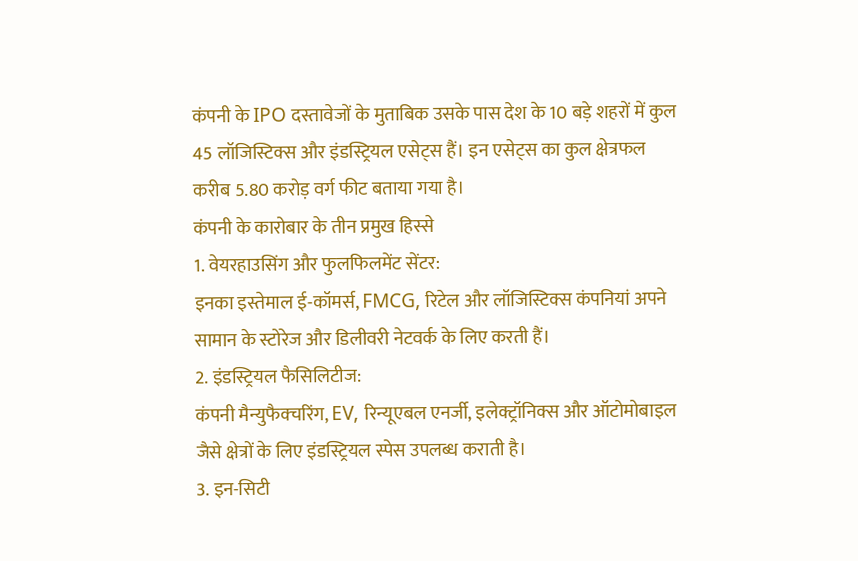कंपनी के IPO दस्तावेजों के मुताबिक उसके पास देश के 10 बड़े शहरों में कुल 45 लॉजिस्टिक्स और इंडस्ट्रियल एसेट्स हैं। इन एसेट्स का कुल क्षेत्रफल करीब 5.80 करोड़ वर्ग फीट बताया गया है।
कंपनी के कारोबार के तीन प्रमुख हिस्से
1. वेयरहाउसिंग और फुलफिलमेंट सेंटर:
इनका इस्तेमाल ई-कॉमर्स, FMCG, रिटेल और लॉजिस्टिक्स कंपनियां अपने सामान के स्टोरेज और डिलीवरी नेटवर्क के लिए करती हैं।
2. इंडस्ट्रियल फैसिलिटीज:
कंपनी मैन्युफैक्चरिंग, EV, रिन्यूएबल एनर्जी, इलेक्ट्रॉनिक्स और ऑटोमोबाइल जैसे क्षेत्रों के लिए इंडस्ट्रियल स्पेस उपलब्ध कराती है।
3. इन-सिटी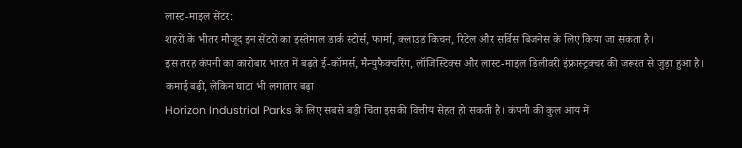लास्ट-माइल सेंटर:
शहरों के भीतर मौजूद इन सेंटरों का इस्तेमाल डार्क स्टोर्स, फार्मा, क्लाउड किचन, रिटेल और सर्विस बिजनेस के लिए किया जा सकता है।
इस तरह कंपनी का कारोबार भारत में बढ़ते ई-कॉमर्स, मैन्युफैक्चरिंग, लॉजिस्टिक्स और लास्ट-माइल डिलीवरी इंफ्रास्ट्रक्चर की जरूरत से जुड़ा हुआ है।
कमाई बढ़ी, लेकिन घाटा भी लगातार बढ़ा
Horizon Industrial Parks के लिए सबसे बड़ी चिंता इसकी वित्तीय सेहत हो सकती है। कंपनी की कुल आय में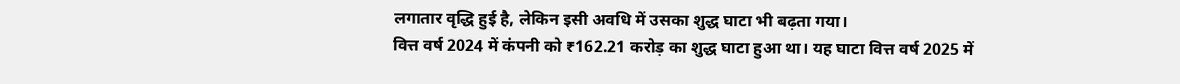लगातार वृद्धि हुई है, लेकिन इसी अवधि में उसका शुद्ध घाटा भी बढ़ता गया।
वित्त वर्ष 2024 में कंपनी को ₹162.21 करोड़ का शुद्ध घाटा हुआ था। यह घाटा वित्त वर्ष 2025 में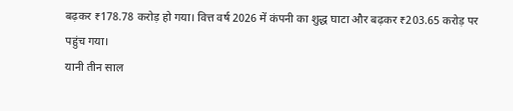बढ़कर ₹178.78 करोड़ हो गया। वित्त वर्ष 2026 में कंपनी का शुद्ध घाटा और बढ़कर ₹203.65 करोड़ पर पहुंच गया।
यानी तीन साल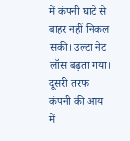में कंपनी घाटे से बाहर नहीं निकल सकी। उल्टा नेट लॉस बढ़ता गया।
दूसरी तरफ कंपनी की आय में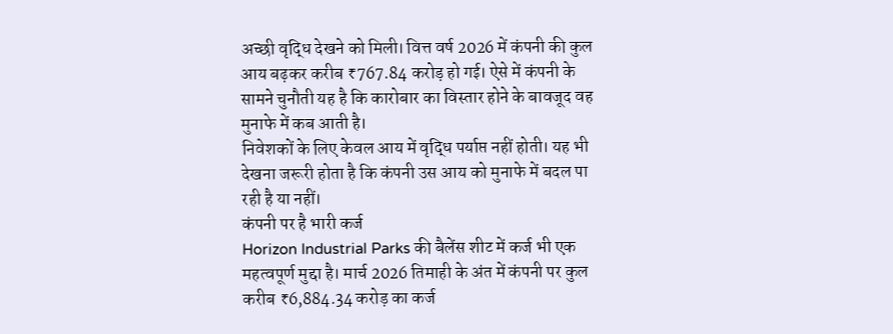अच्छी वृद्धि देखने को मिली। वित्त वर्ष 2026 में कंपनी की कुल आय बढ़कर करीब ₹767.84 करोड़ हो गई। ऐसे में कंपनी के सामने चुनौती यह है कि कारोबार का विस्तार होने के बावजूद वह मुनाफे में कब आती है।
निवेशकों के लिए केवल आय में वृद्धि पर्याप्त नहीं होती। यह भी देखना जरूरी होता है कि कंपनी उस आय को मुनाफे में बदल पा रही है या नहीं।
कंपनी पर है भारी कर्ज
Horizon Industrial Parks की बैलेंस शीट में कर्ज भी एक महत्वपूर्ण मुद्दा है। मार्च 2026 तिमाही के अंत में कंपनी पर कुल करीब ₹6,884.34 करोड़ का कर्ज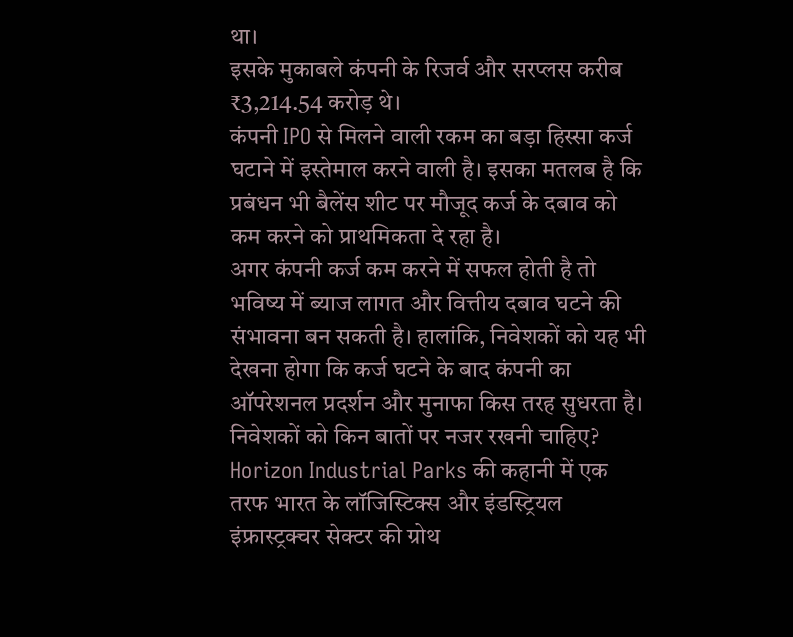था।
इसके मुकाबले कंपनी के रिजर्व और सरप्लस करीब ₹3,214.54 करोड़ थे।
कंपनी IPO से मिलने वाली रकम का बड़ा हिस्सा कर्ज घटाने में इस्तेमाल करने वाली है। इसका मतलब है कि प्रबंधन भी बैलेंस शीट पर मौजूद कर्ज के दबाव को कम करने को प्राथमिकता दे रहा है।
अगर कंपनी कर्ज कम करने में सफल होती है तो भविष्य में ब्याज लागत और वित्तीय दबाव घटने की संभावना बन सकती है। हालांकि, निवेशकों को यह भी देखना होगा कि कर्ज घटने के बाद कंपनी का ऑपरेशनल प्रदर्शन और मुनाफा किस तरह सुधरता है।
निवेशकों को किन बातों पर नजर रखनी चाहिए?
Horizon Industrial Parks की कहानी में एक तरफ भारत के लॉजिस्टिक्स और इंडस्ट्रियल इंफ्रास्ट्रक्चर सेक्टर की ग्रोथ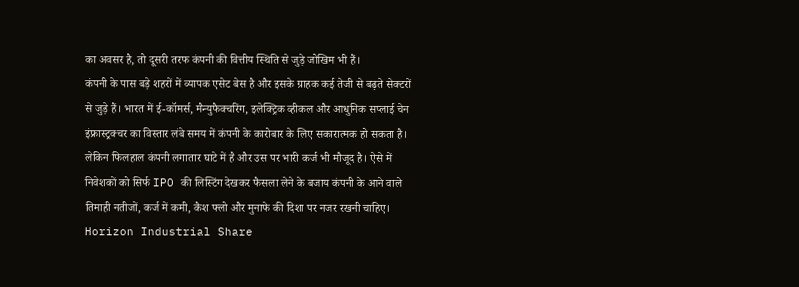का अवसर है, तो दूसरी तरफ कंपनी की वित्तीय स्थिति से जुड़े जोखिम भी हैं।
कंपनी के पास बड़े शहरों में व्यापक एसेट बेस है और इसके ग्राहक कई तेजी से बढ़ते सेक्टरों से जुड़े हैं। भारत में ई-कॉमर्स, मैन्युफैक्चरिंग, इलेक्ट्रिक व्हीकल और आधुनिक सप्लाई चेन इंफ्रास्ट्रक्चर का विस्तार लंबे समय में कंपनी के कारोबार के लिए सकारात्मक हो सकता है।
लेकिन फिलहाल कंपनी लगातार घाटे में है और उस पर भारी कर्ज भी मौजूद है। ऐसे में निवेशकों को सिर्फ IPO की लिस्टिंग देखकर फैसला लेने के बजाय कंपनी के आने वाले तिमाही नतीजों, कर्ज में कमी, कैश फ्लो और मुनाफे की दिशा पर नजर रखनी चाहिए।
Horizon Industrial Share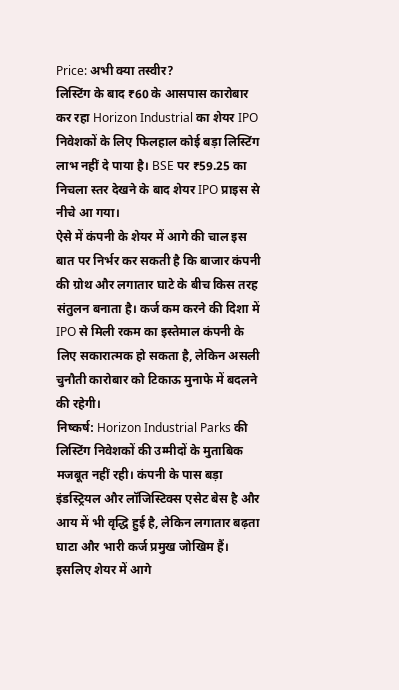Price: अभी क्या तस्वीर?
लिस्टिंग के बाद ₹60 के आसपास कारोबार कर रहा Horizon Industrial का शेयर IPO निवेशकों के लिए फिलहाल कोई बड़ा लिस्टिंग लाभ नहीं दे पाया है। BSE पर ₹59.25 का निचला स्तर देखने के बाद शेयर IPO प्राइस से नीचे आ गया।
ऐसे में कंपनी के शेयर में आगे की चाल इस बात पर निर्भर कर सकती है कि बाजार कंपनी की ग्रोथ और लगातार घाटे के बीच किस तरह संतुलन बनाता है। कर्ज कम करने की दिशा में IPO से मिली रकम का इस्तेमाल कंपनी के लिए सकारात्मक हो सकता है, लेकिन असली चुनौती कारोबार को टिकाऊ मुनाफे में बदलने की रहेगी।
निष्कर्ष: Horizon Industrial Parks की लिस्टिंग निवेशकों की उम्मीदों के मुताबिक मजबूत नहीं रही। कंपनी के पास बड़ा इंडस्ट्रियल और लॉजिस्टिक्स एसेट बेस है और आय में भी वृद्धि हुई है, लेकिन लगातार बढ़ता घाटा और भारी कर्ज प्रमुख जोखिम हैं। इसलिए शेयर में आगे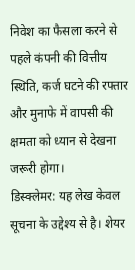निवेश का फैसला करने से पहले कंपनी की वित्तीय स्थिति, कर्ज घटने की रफ्तार और मुनाफे में वापसी की क्षमता को ध्यान से देखना जरूरी होगा।
डिस्क्लेमर: यह लेख केवल सूचना के उद्देश्य से है। शेयर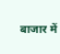बाजार में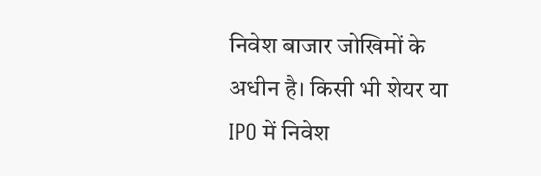निवेश बाजार जोखिमों के अधीन है। किसी भी शेयर या IPO में निवेश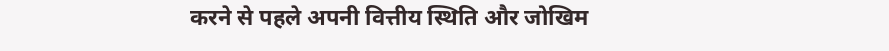करने से पहले अपनी वित्तीय स्थिति और जोखिम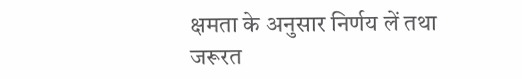क्षमता के अनुसार निर्णय लें तथा जरूरत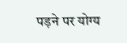पड़ने पर योग्य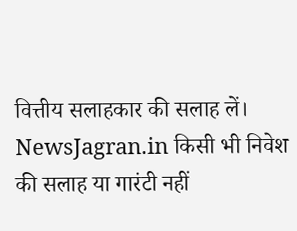वित्तीय सलाहकार की सलाह लें। NewsJagran.in किसी भी निवेश की सलाह या गारंटी नहीं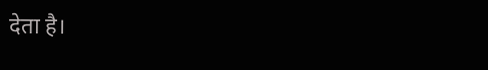देता है।